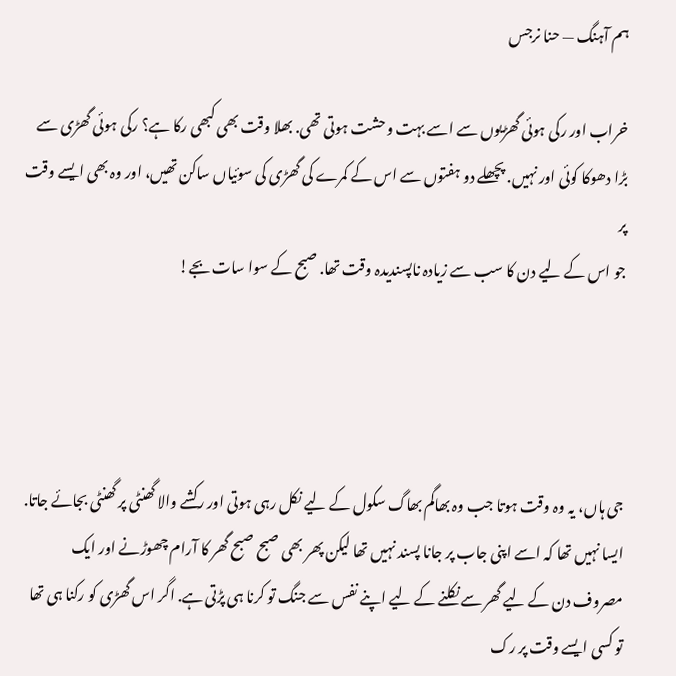ہم آہنگ — حنا نرجس

خراب اور رکی ہوئی گھڑیوں سے اسے بہت وحشت ہوتی تھی. بھلا وقت بھی کبھی رکا ہے؟ رکی ہوئی گھڑی سے بڑا دھوکا کوئی اور نہیں. پچھلے دو ہفتوں سے اس کے کمرے کی گھڑی کی سوئیاں ساکن تھیں، اور وہ بھی ایسے وقت پر
جو اس کے لیے دن کا سب سے زیادہ ناپسندیدہ وقت تھا. صبح کے سوا سات بجے!




جی ہاں، یہ وہ وقت ہوتا جب وہ بھاگم بھاگ سکول کے لیے نکل رہی ہوتی اور رکشے والا گھنٹی پر گھنٹی بجائے جاتا. ایسا نہیں تھا کہ اسے اپنی جاب پر جانا پسند نہیں تھا لیکن پھر بھی صبح صبح گھر کا آرام چھوڑنے اور ایک مصروف دن کے لیے گھر سے نکلنے کے لیے اپنے نفس سے جنگ تو کرنا ہی پڑتی ہے. اگر اس گھڑی کو رکنا ہی تھا تو کسی ایسے وقت پر رک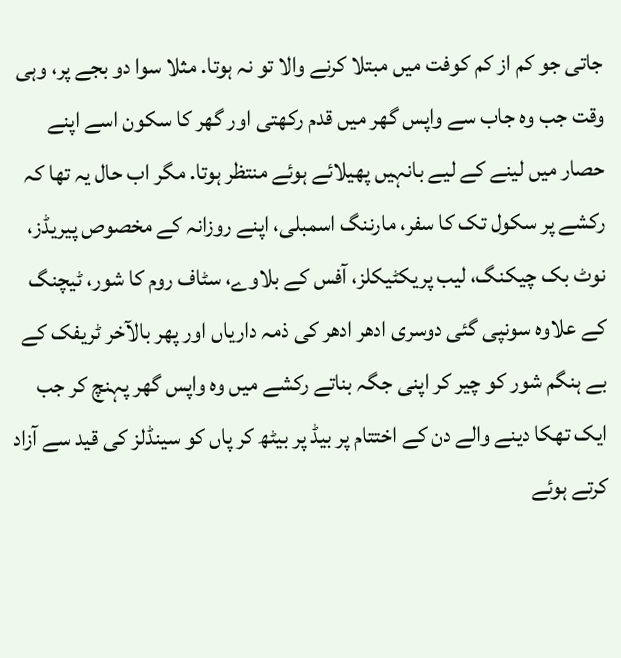جاتی جو کم از کم کوفت میں مبتلا کرنے والا تو نہ ہوتا. مثلا سوا دو بجے پر، وہی وقت جب وہ جاب سے واپس گھر میں قدم رکھتی اور گھر کا سکون اسے اپنے حصار میں لینے کے لیے بانہیں پھیلائے ہوئے منتظر ہوتا. مگر اب حال یہ تھا کہ رکشے پر سکول تک کا سفر، مارننگ اسمبلی، اپنے روزانہ کے مخصوص پیریڈز، نوٹ بک چیکنگ، لیب پریکٹیکلز، آفس کے بلاوے، سٹاف روم کا شور، ٹیچنگ کے علاوہ سونپی گئی دوسری ادھر ادھر کی ذمہ داریاں اور پھر بالآخر ٹریفک کے بے ہنگم شور کو چیر کر اپنی جگہ بناتے رکشے میں وہ واپس گھر پہنچ کر جب ایک تھکا دینے والے دن کے اختتام پر بیڈ پر بیٹھ کر پاں کو سینڈلز کی قید سے آزاد کرتے ہوئے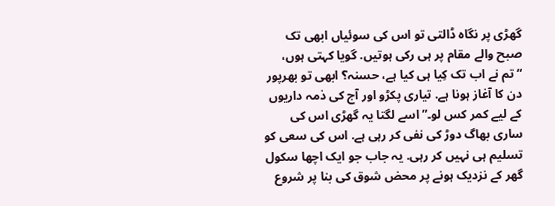گھڑی پر نگاہ ڈالتی تو اس کی سوئیاں ابھی تک صبح والے مقام پر ہی رکی ہوتیں. گویا کہتی ہوں، “تم نے اب تک کِیا ہی کیا ہے، حسنہ؟ ابھی تو بھرپور دن کا آغاز ہونا ہے. تیاری پکڑو اور آج کی ذمہ داریوں کے لیے کمر کس لو۔” اسے لگتا یہ گھڑی اس کی ساری بھاگ دوڑ کی نفی کر رہی ہے. اس کی سعی کو تسلیم ہی نہیں کر رہی. یہ جاب جو ایک اچھا سکول گھر کے نزدیک ہونے پر محض شوق کی بنا پر شروع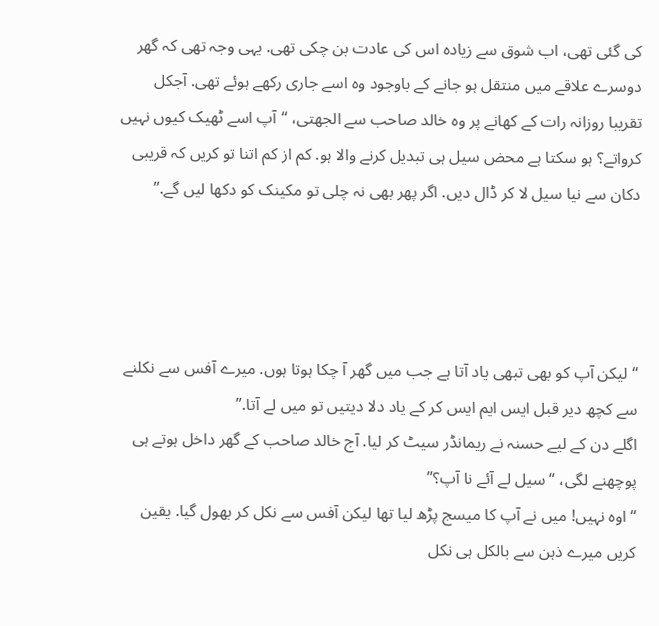کی گئی تھی، اب شوق سے زیادہ اس کی عادت بن چکی تھی. یہی وجہ تھی کہ گھر دوسرے علاقے میں منتقل ہو جانے کے باوجود وہ اسے جاری رکھے ہوئے تھی. آجکل تقریبا روزانہ رات کے کھانے پر وہ خالد صاحب سے الجھتی، “آپ اسے ٹھیک کیوں نہیں کرواتے؟ ہو سکتا ہے محض سیل ہی تبدیل کرنے والا ہو. کم از کم اتنا تو کریں کہ قریبی دکان سے نیا سیل لا کر ڈال دیں. اگر پھر بھی نہ چلی تو مکینک کو دکھا لیں گے.”




“لیکن آپ کو بھی تبھی یاد آتا ہے جب میں گھر آ چکا ہوتا ہوں. میرے آفس سے نکلنے سے کچھ دیر قبل ایس ایم ایس کر کے یاد دلا دیتیں تو میں لے آتا.”
اگلے دن کے لیے حسنہ نے ریمانڈر سیٹ کر لیا. آج خالد صاحب کے گھر داخل ہوتے ہی پوچھنے لگی، “سیل لے آئے نا آپ؟”
“اوہ نہیں! میں نے آپ کا میسج پڑھ لیا تھا لیکن آفس سے نکل کر بھول گیا. یقین کریں میرے ذہن سے بالکل ہی نکل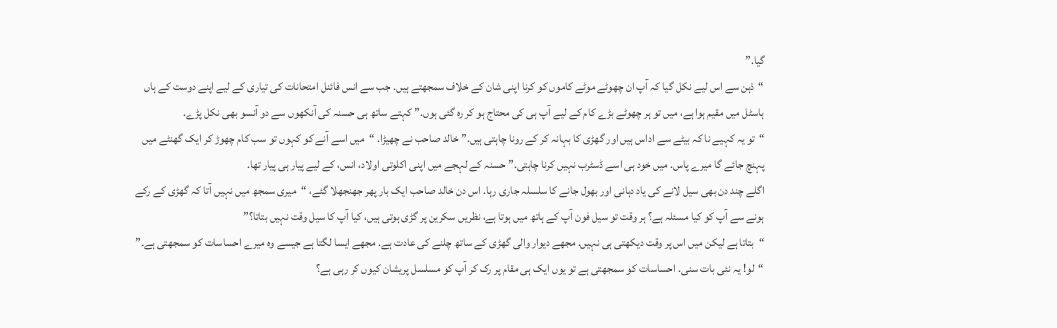گیا.”
“ذہن سے اس لیے نکل گیا کہ آپ ان چھوٹے موٹے کاموں کو کرنا اپنی شان کے خلاف سمجھتے ہیں. جب سے انس فائنل امتحانات کی تیاری کے لیے اپنے دوست کے ہاں ہاسٹل میں مقیم ہوا ہے، میں تو ہر چھوٹے بڑے کام کے لیے آپ ہی کی محتاج ہو کر رہ گئی ہوں.” کہتے ساتھ ہی حسنہ کی آنکھوں سے دو آنسو بھی نکل پڑے.
“تو یہ کہیے نا کہ بیٹے سے اداس ہیں اور گھڑی کا بہانہ کر کے رونا چاہتی ہیں.” خالد صاحب نے چھیڑا. “میں اسے آنے کو کہوں تو سب کام چھوڑ کر ایک گھنٹے میں پہنچ جائے گا میرے پاس. میں خود ہی اسے ڈسٹرب نہیں کرنا چاہتی.” حسنہ کے لہجے میں اپنی اکلوتی اولاد، انس، کے لیے پیار ہی پیار تھا.
اگلے چند دن بھی سیل لانے کی یاد دہانی اور بھول جانے کا سلسلہ جاری رہا. اس دن خالد صاحب ایک بار پھر جھنجھلا گئے، “میری سمجھ میں نہیں آتا کہ گھڑی کے رکے ہونے سے آپ کو کیا مسئلہ ہے؟ ہر وقت تو سیل فون آپ کے ہاتھ میں ہوتا ہے، نظریں سکرین پر گڑی ہوتی ہیں، کیا آپ کا سیل وقت نہیں بتاتا؟”
“بتاتا ہے لیکن میں اس پر وقت دیکھتی ہی نہیں. مجھے دیوار والی گھڑی کے ساتھ چلنے کی عادت ہے. مجھے ایسا لگتا ہے جیسے وہ میرے احساسات کو سمجھتی ہے۔”
“لو! یہ نئی بات سنی. احساسات کو سمجھتی ہے تو یوں ایک ہی مقام پر رک کر آپ کو مسلسل پریشان کیوں کر رہی ہے؟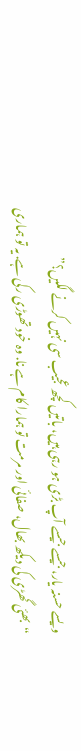ویسے حسنہ یار، جیسے جیسے آپ بڑی ہو رہی ہیں، باتیں کچھ عجیب سی نہیں کرنے لگیں؟”
“بھئی گھڑی کی دیکھ بھال، صفائی اور مرمت تو ہمارا کام ہے نا. وہ خود تھوڑی رکی ہے. یہ تو ہماری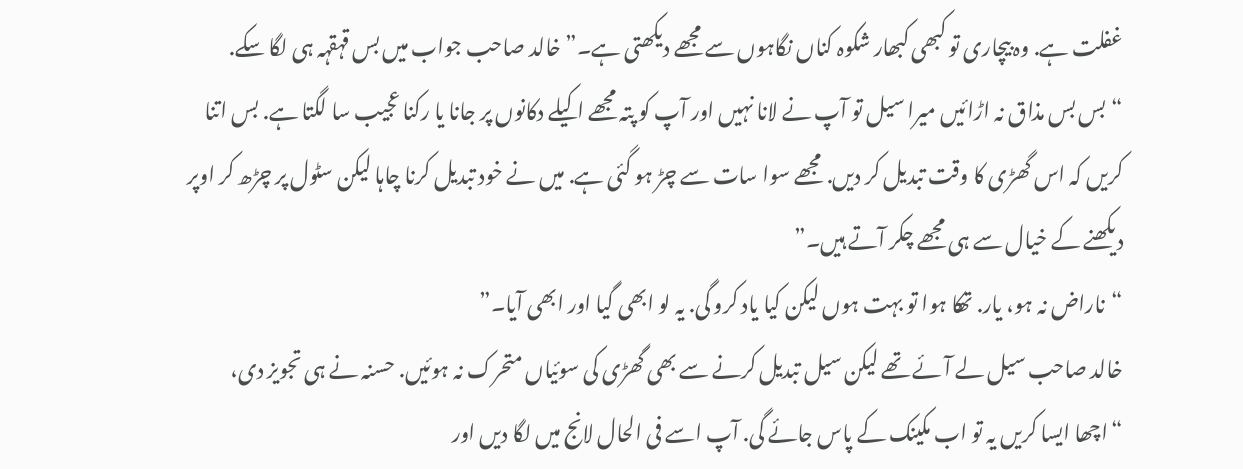غفلت ہے. وہ بیچاری تو کبھی کبھار شکوہ کناں نگاہوں سے مجھے دیکھتی ہے۔” خالد صاحب جواب میں بس قہقہہ ہی لگا سکے.
“بس بس مذاق نہ اڑائیں میرا سیل تو آپ نے لانا نہیں اور آپ کو پتہ مجھے اکیلے دکانوں پر جانا یا رکنا عجیب سا لگتا ہے. بس اتنا کریں کہ اس گھڑی کا وقت تبدیل کر دیں. مجھے سوا سات سے چڑ ہو گئی ہے. میں نے خود تبدیل کرنا چاہا لیکن سٹول پر چڑھ کر اوپر دیکھنے کے خیال سے ہی مجھے چکر آتے ہیں۔”
“ناراض نہ ہو، یار. تھکا ہوا تو بہت ہوں لیکن کیا یاد کرو گی. یہ لو ابھی گیا اور ابھی آیا۔”
خالد صاحب سیل لے آئے تھے لیکن سیل تبدیل کرنے سے بھی گھڑی کی سوئیاں متحرک نہ ہوئیں. حسنہ نے ہی تجویز دی، “اچھا ایسا کریں یہ تو اب مکینک کے پاس جائے گی. آپ اسے فی الحال لانج میں لگا دیں اور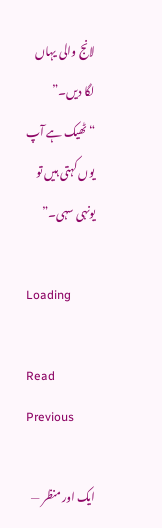لانج والی یہاں لگا دیں۔”
“ٹھیک ہے آپ یوں کہتی ہیں تو یونہی سہی۔”

Loading

Read Previous

ایک اور منظر —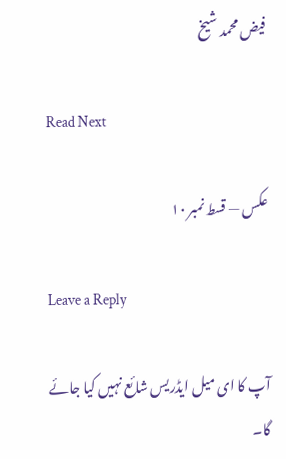فیض محمد شیخ

Read Next

عکس — قسط نمبر ۱۰

Leave a Reply

آپ کا ای میل ایڈریس شائع نہیں کیا جائے گا۔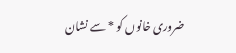ضروری خانوں کو * سے نشان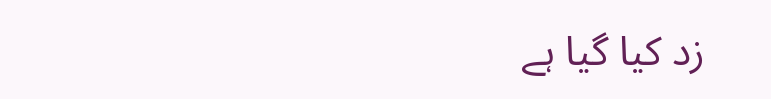زد کیا گیا ہے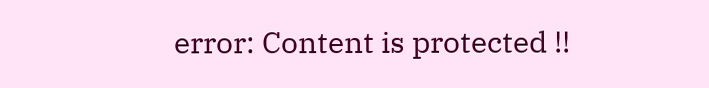error: Content is protected !!